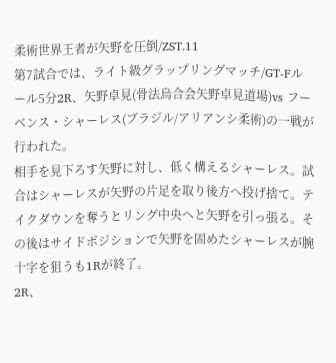柔術世界王者が矢野を圧倒/ZST.11
第7試合では、ライト級グラップリングマッチ/GT-Fルール5分2R、矢野卓見(骨法烏合会矢野卓見道場)vs フーベンス・シャーレス(ブラジル/アリアンシ柔術)の一戦が行われた。
相手を見下ろす矢野に対し、低く構えるシャーレス。試合はシャーレスが矢野の片足を取り後方へ投げ捨て。テイクダウンを奪うとリング中央へと矢野を引っ張る。その後はサイドポジションで矢野を固めたシャーレスが腕十字を狙うも1Rが終了。
2R、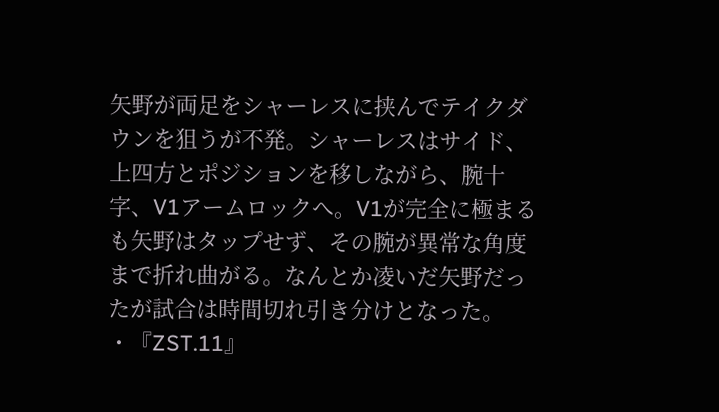矢野が両足をシャーレスに挟んでテイクダウンを狙うが不発。シャーレスはサイド、上四方とポジションを移しながら、腕十字、V1アームロックへ。V1が完全に極まるも矢野はタップせず、その腕が異常な角度まで折れ曲がる。なんとか凌いだ矢野だったが試合は時間切れ引き分けとなった。
・『ZST.11』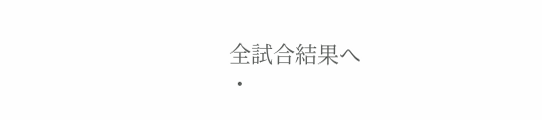全試合結果へ
・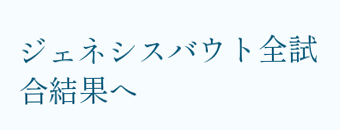ジェネシスバウト全試合結果へ